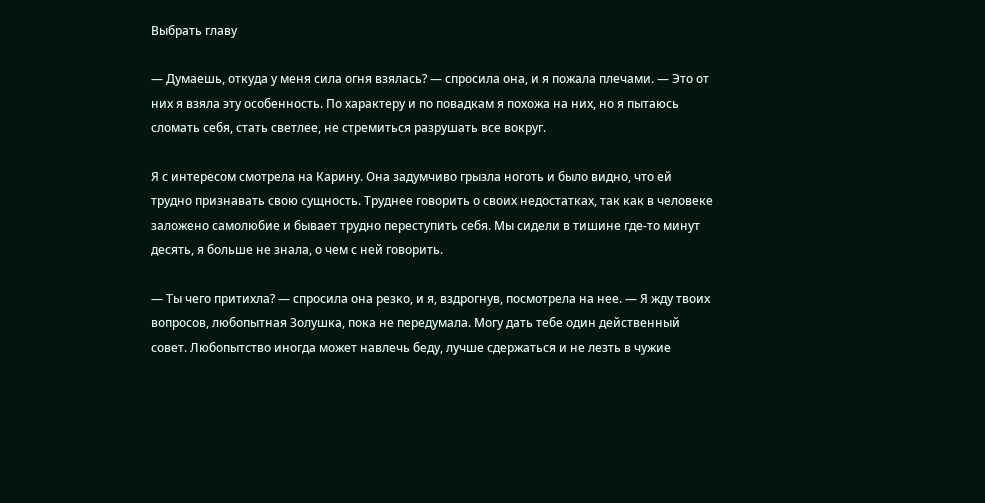Выбрать главу

— Думаешь, откуда у меня сила огня взялась? — спросила она, и я пожала плечами. — Это от них я взяла эту особенность. По характеру и по повадкам я похожа на них, но я пытаюсь сломать себя, стать светлее, не стремиться разрушать все вокруг.

Я с интересом смотрела на Карину. Она задумчиво грызла ноготь и было видно, что ей трудно признавать свою сущность. Труднее говорить о своих недостатках, так как в человеке заложено самолюбие и бывает трудно переступить себя. Мы сидели в тишине где-то минут десять, я больше не знала, о чем с ней говорить.

— Ты чего притихла? — спросила она резко, и я, вздрогнув, посмотрела на нее. — Я жду твоих вопросов, любопытная Золушка, пока не передумала. Могу дать тебе один действенный совет. Любопытство иногда может навлечь беду, лучше сдержаться и не лезть в чужие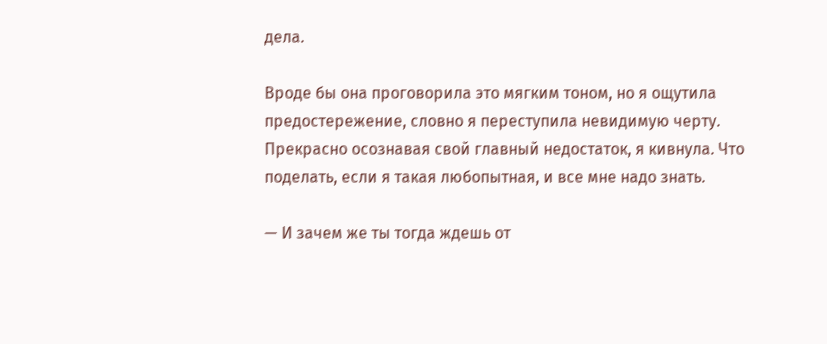дела.

Вроде бы она проговорила это мягким тоном, но я ощутила предостережение, словно я переступила невидимую черту. Прекрасно осознавая свой главный недостаток, я кивнула. Что поделать, если я такая любопытная, и все мне надо знать.

— И зачем же ты тогда ждешь от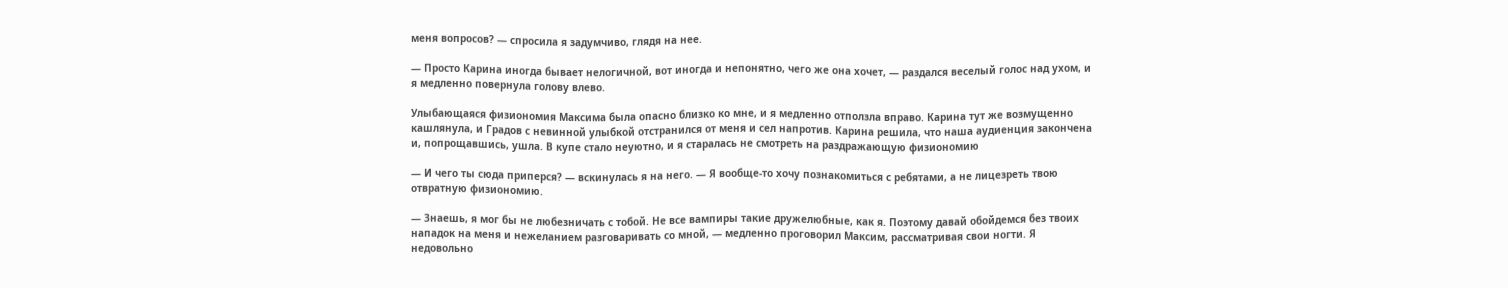меня вопросов? — спросила я задумчиво, глядя на нее.

— Просто Карина иногда бывает нелогичной, вот иногда и непонятно, чего же она хочет, — раздался веселый голос над ухом, и я медленно повернула голову влево.

Улыбающаяся физиономия Максима была опасно близко ко мне, и я медленно отползла вправо. Карина тут же возмущенно кашлянула, и Градов с невинной улыбкой отстранился от меня и сел напротив. Карина решила, что наша аудиенция закончена и, попрощавшись, ушла. В купе стало неуютно, и я старалась не смотреть на раздражающую физиономию

— И чего ты сюда приперся? — вскинулась я на него. — Я вообще-то хочу познакомиться с ребятами, а не лицезреть твою отвратную физиономию.

— Знаешь, я мог бы не любезничать с тобой. Не все вампиры такие дружелюбные, как я. Поэтому давай обойдемся без твоих нападок на меня и нежеланием разговаривать со мной, — медленно проговорил Максим, рассматривая свои ногти. Я недовольно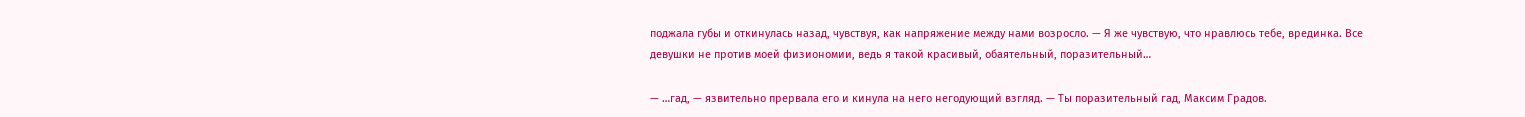поджала губы и откинулась назад, чувствуя, как напряжение между нами возросло. — Я же чувствую, что нравлюсь тебе, врединка. Все девушки не против моей физиономии, ведь я такой красивый, обаятельный, поразительный…

— …гад, — язвительно прервала его и кинула на него негодующий взгляд. — Ты поразительный гад, Максим Градов.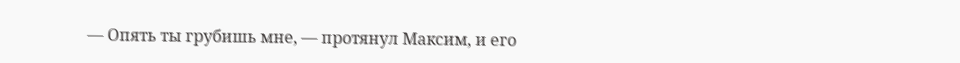— Опять ты грубишь мне, — протянул Максим, и его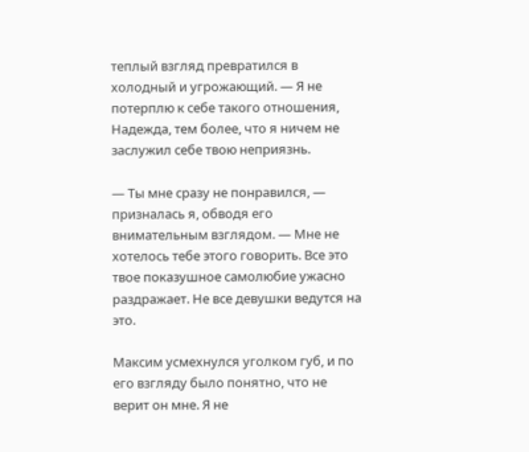теплый взгляд превратился в холодный и угрожающий. — Я не потерплю к себе такого отношения, Надежда, тем более, что я ничем не заслужил себе твою неприязнь.

— Ты мне сразу не понравился, — призналась я, обводя его внимательным взглядом. — Мне не хотелось тебе этого говорить. Все это твое показушное самолюбие ужасно раздражает. Не все девушки ведутся на это.

Максим усмехнулся уголком губ, и по его взгляду было понятно, что не верит он мне. Я не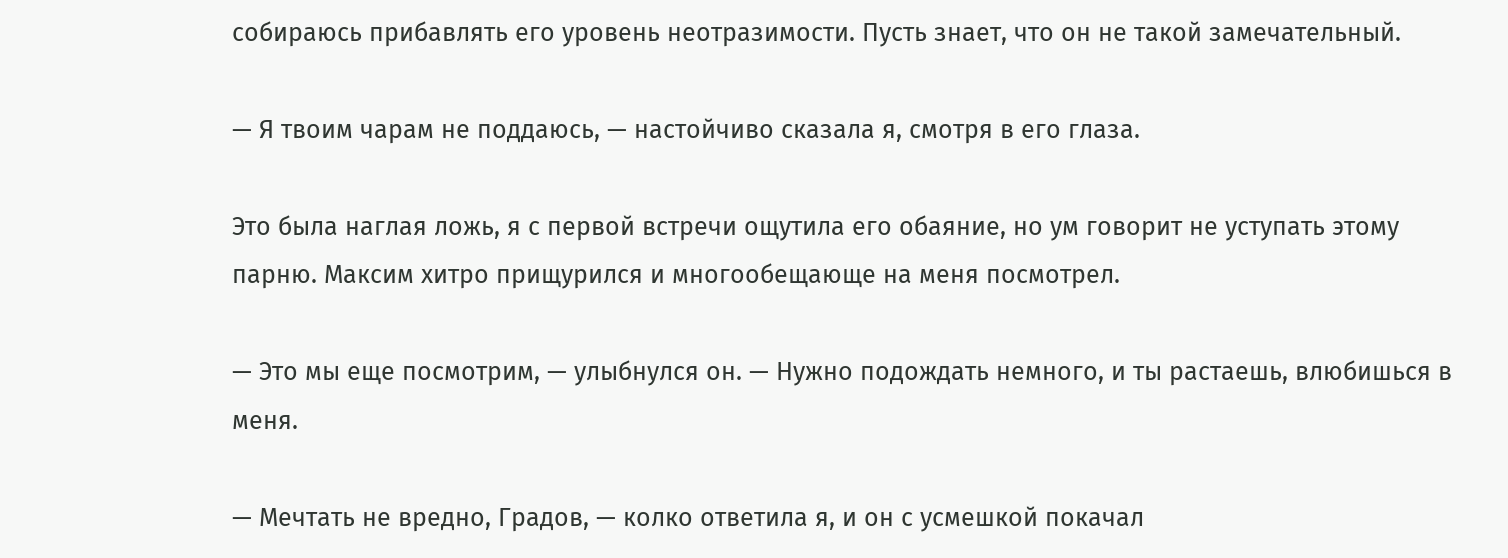собираюсь прибавлять его уровень неотразимости. Пусть знает, что он не такой замечательный.

— Я твоим чарам не поддаюсь, — настойчиво сказала я, смотря в его глаза.

Это была наглая ложь, я с первой встречи ощутила его обаяние, но ум говорит не уступать этому парню. Максим хитро прищурился и многообещающе на меня посмотрел.

— Это мы еще посмотрим, — улыбнулся он. — Нужно подождать немного, и ты растаешь, влюбишься в меня.

— Мечтать не вредно, Градов, — колко ответила я, и он с усмешкой покачал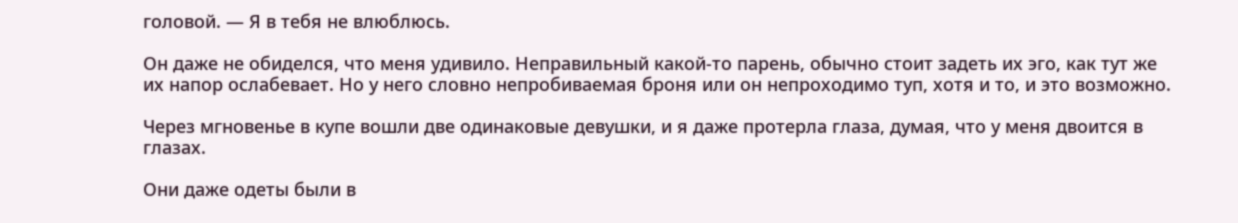головой. — Я в тебя не влюблюсь.

Он даже не обиделся, что меня удивило. Неправильный какой-то парень, обычно стоит задеть их эго, как тут же их напор ослабевает. Но у него словно непробиваемая броня или он непроходимо туп, хотя и то, и это возможно.

Через мгновенье в купе вошли две одинаковые девушки, и я даже протерла глаза, думая, что у меня двоится в глазах.

Они даже одеты были в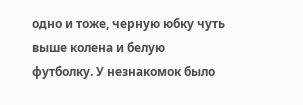одно и тоже, черную юбку чуть выше колена и белую футболку. У незнакомок было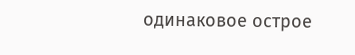одинаковое острое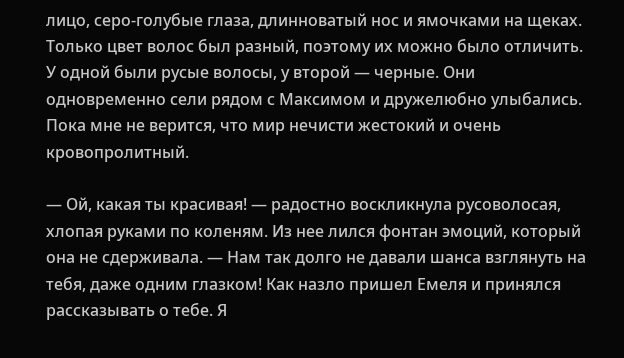лицо, серо-голубые глаза, длинноватый нос и ямочками на щеках. Только цвет волос был разный, поэтому их можно было отличить. У одной были русые волосы, у второй — черные. Они одновременно сели рядом с Максимом и дружелюбно улыбались. Пока мне не верится, что мир нечисти жестокий и очень кровопролитный.

— Ой, какая ты красивая! — радостно воскликнула русоволосая, хлопая руками по коленям. Из нее лился фонтан эмоций, который она не сдерживала. — Нам так долго не давали шанса взглянуть на тебя, даже одним глазком! Как назло пришел Емеля и принялся рассказывать о тебе. Я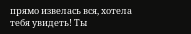прямо извелась вся, хотела тебя увидеть! Ты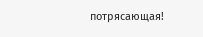потрясающая!